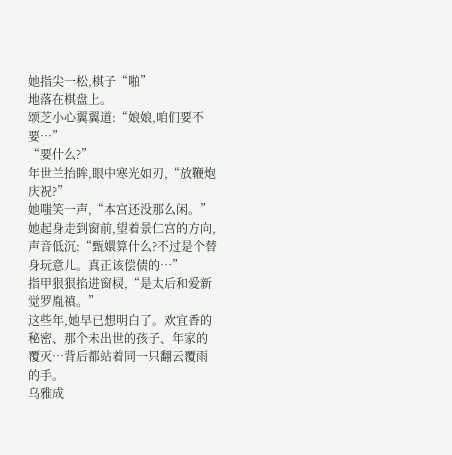她指尖一松,棋子“啪”
地落在棋盘上。
颂芝小心翼翼道:“娘娘,咱们要不要…”
“要什么?”
年世兰抬眸,眼中寒光如刃,“放鞭炮庆祝?”
她嗤笑一声,“本宫还没那么闲。”
她起身走到窗前,望着景仁宫的方向,声音低沉:“甄嬛算什么?不过是个替身玩意儿。真正该偿债的…”
指甲狠狠掐进窗棂,“是太后和爱新觉罗胤禛。”
这些年,她早已想明白了。欢宜香的秘密、那个未出世的孩子、年家的覆灭…背后都站着同一只翻云覆雨的手。
乌雅成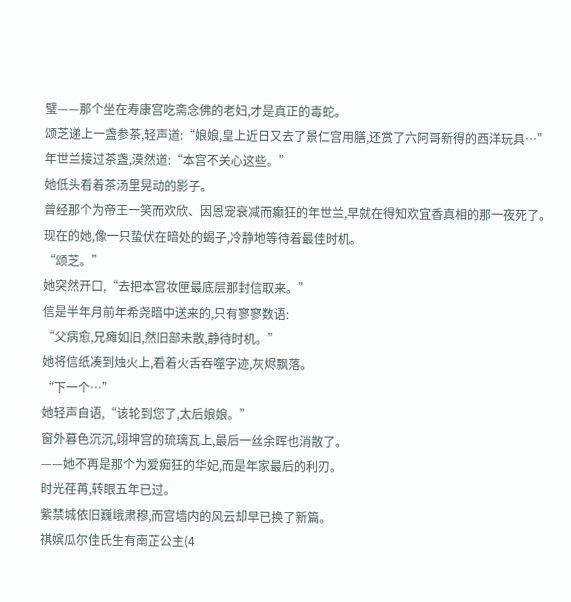璧——那个坐在寿康宫吃斋念佛的老妇,才是真正的毒蛇。
颂芝递上一盏参茶,轻声道:“娘娘,皇上近日又去了景仁宫用膳,还赏了六阿哥新得的西洋玩具…”
年世兰接过茶盏,漠然道:“本宫不关心这些。”
她低头看着茶汤里晃动的影子。
曾经那个为帝王一笑而欢欣、因恩宠衰减而癫狂的年世兰,早就在得知欢宜香真相的那一夜死了。
现在的她,像一只蛰伏在暗处的蝎子,冷静地等待着最佳时机。
“颂芝。”
她突然开口,“去把本宫妆匣最底层那封信取来。”
信是半年月前年希尧暗中送来的,只有寥寥数语:
“父病愈,兄瘫如旧,然旧部未散,静待时机。”
她将信纸凑到烛火上,看着火舌吞噬字迹,灰烬飘落。
“下一个…”
她轻声自语,“该轮到您了,太后娘娘。”
窗外暮色沉沉,翊坤宫的琉璃瓦上,最后一丝余晖也消散了。
——她不再是那个为爱痴狂的华妃,而是年家最后的利刃。
时光荏苒,转眼五年已过。
紫禁城依旧巍峨肃穆,而宫墙内的风云却早已换了新篇。
祺嫔瓜尔佳氏生有南芷公主(4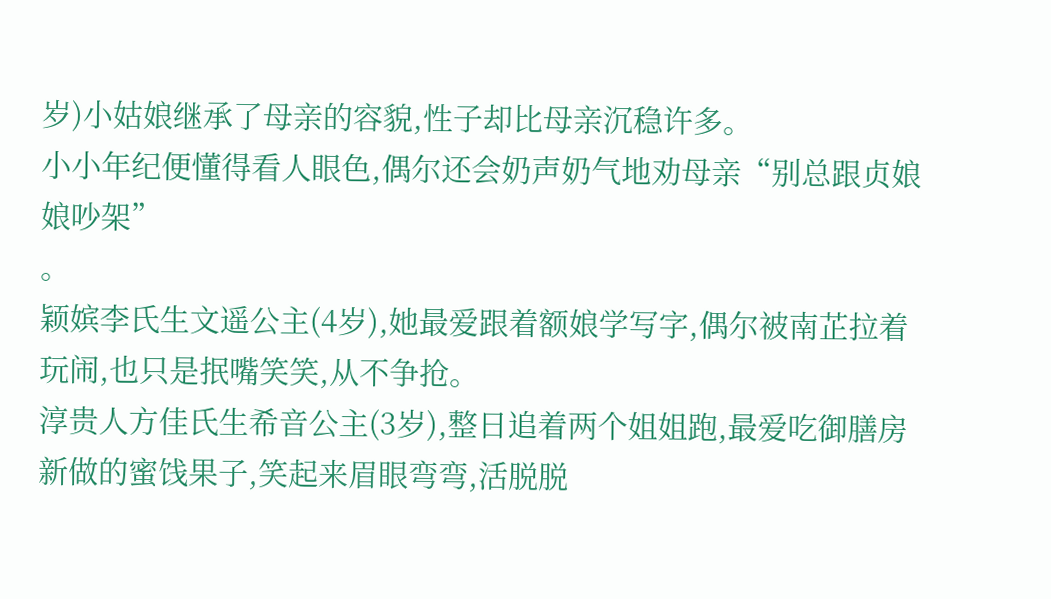岁)小姑娘继承了母亲的容貌,性子却比母亲沉稳许多。
小小年纪便懂得看人眼色,偶尔还会奶声奶气地劝母亲“别总跟贞娘娘吵架”
。
颖嫔李氏生文遥公主(4岁),她最爱跟着额娘学写字,偶尔被南芷拉着玩闹,也只是抿嘴笑笑,从不争抢。
淳贵人方佳氏生希音公主(3岁),整日追着两个姐姐跑,最爱吃御膳房新做的蜜饯果子,笑起来眉眼弯弯,活脱脱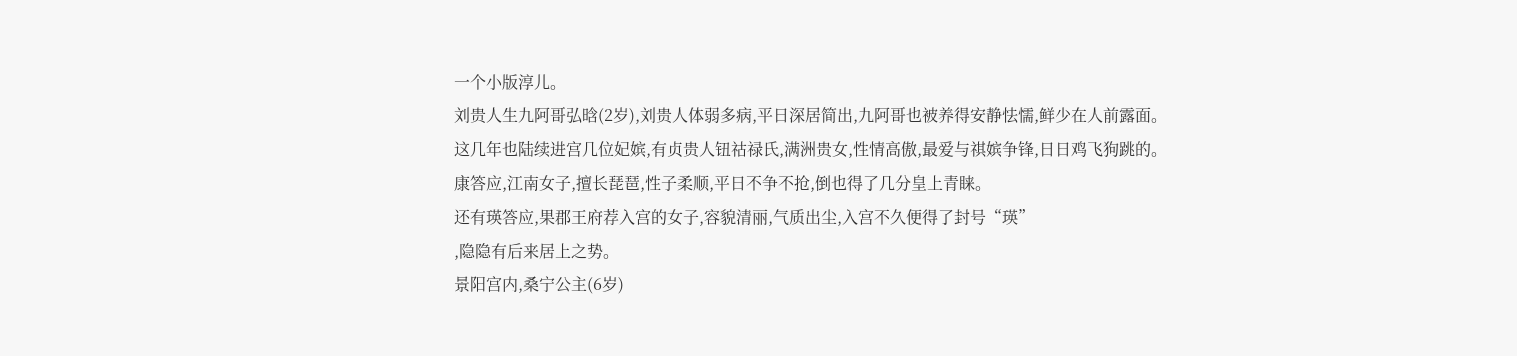一个小版淳儿。
刘贵人生九阿哥弘晗(2岁),刘贵人体弱多病,平日深居简出,九阿哥也被养得安静怯懦,鲜少在人前露面。
这几年也陆续进宫几位妃嫔,有贞贵人钮祜禄氏,满洲贵女,性情高傲,最爱与祺嫔争锋,日日鸡飞狗跳的。
康答应,江南女子,擅长琵琶,性子柔顺,平日不争不抢,倒也得了几分皇上青睐。
还有瑛答应,果郡王府荐入宫的女子,容貌清丽,气质出尘,入宫不久便得了封号“瑛”
,隐隐有后来居上之势。
景阳宫内,桑宁公主(6岁)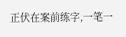正伏在案前练字,一笔一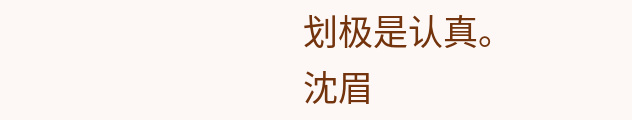划极是认真。
沈眉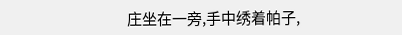庄坐在一旁,手中绣着帕子,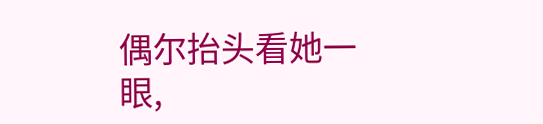偶尔抬头看她一眼,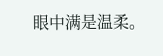眼中满是温柔。